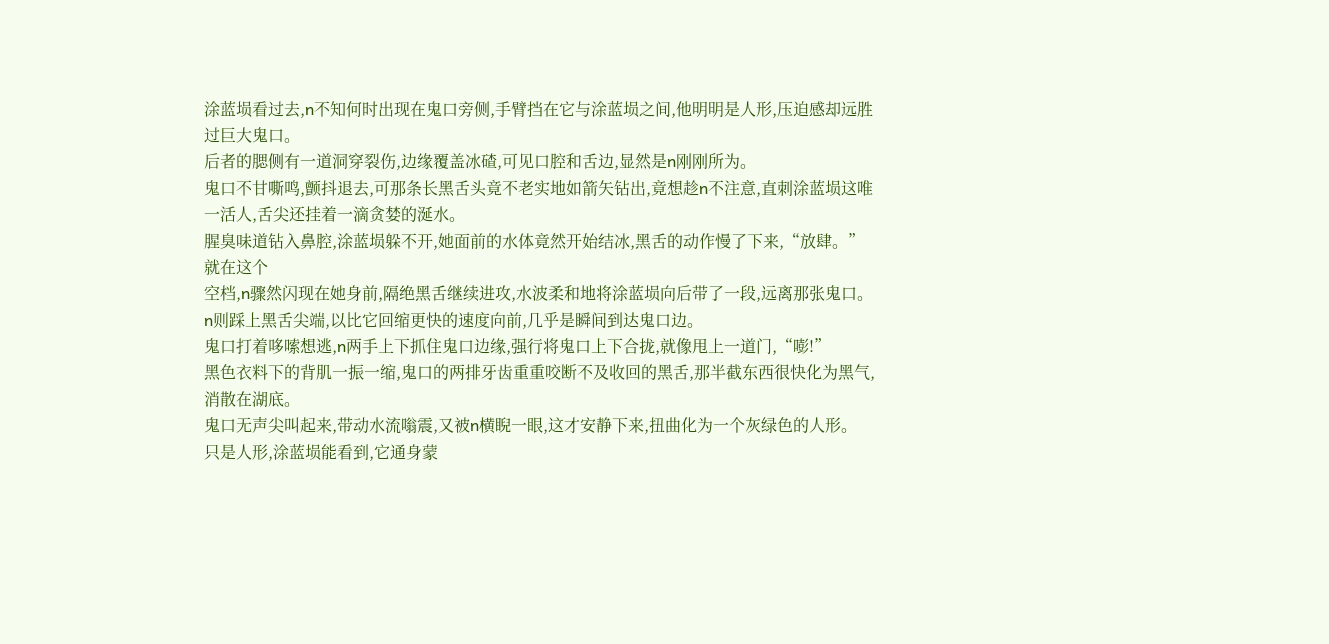涂蓝埙看过去,n不知何时出现在鬼口旁侧,手臂挡在它与涂蓝埙之间,他明明是人形,压迫感却远胜过巨大鬼口。
后者的腮侧有一道洞穿裂伤,边缘覆盖冰碴,可见口腔和舌边,显然是n刚刚所为。
鬼口不甘嘶鸣,颤抖退去,可那条长黑舌头竟不老实地如箭矢钻出,竟想趁n不注意,直刺涂蓝埙这唯一活人,舌尖还挂着一滴贪婪的涎水。
腥臭味道钻入鼻腔,涂蓝埙躲不开,她面前的水体竟然开始结冰,黑舌的动作慢了下来,“放肆。”
就在这个
空档,n骤然闪现在她身前,隔绝黑舌继续进攻,水波柔和地将涂蓝埙向后带了一段,远离那张鬼口。
n则踩上黑舌尖端,以比它回缩更快的速度向前,几乎是瞬间到达鬼口边。
鬼口打着哆嗦想逃,n两手上下抓住鬼口边缘,强行将鬼口上下合拢,就像甩上一道门,“嘭!”
黑色衣料下的背肌一振一缩,鬼口的两排牙齿重重咬断不及收回的黑舌,那半截东西很快化为黑气,消散在湖底。
鬼口无声尖叫起来,带动水流嗡震,又被n横睨一眼,这才安静下来,扭曲化为一个灰绿色的人形。
只是人形,涂蓝埙能看到,它通身蒙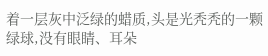着一层灰中泛绿的蜡质,头是光秃秃的一颗绿球,没有眼睛、耳朵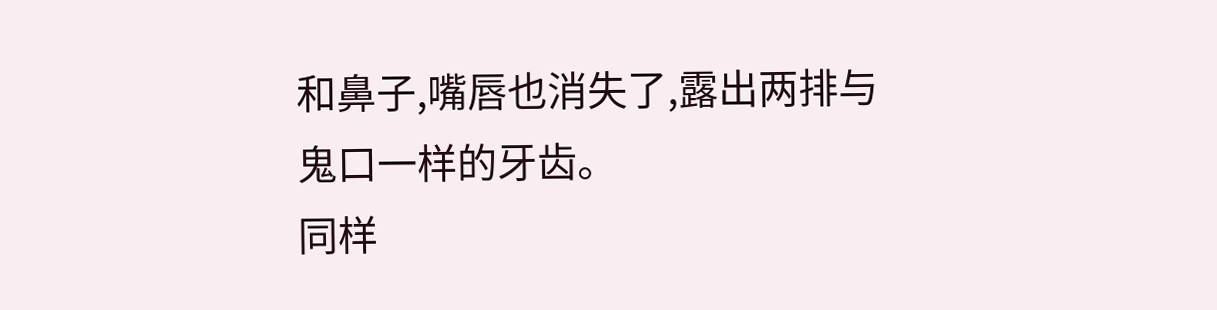和鼻子,嘴唇也消失了,露出两排与鬼口一样的牙齿。
同样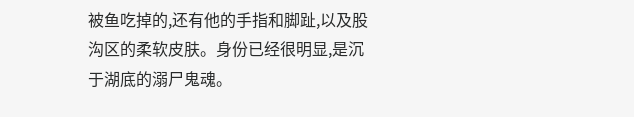被鱼吃掉的,还有他的手指和脚趾,以及股沟区的柔软皮肤。身份已经很明显,是沉于湖底的溺尸鬼魂。